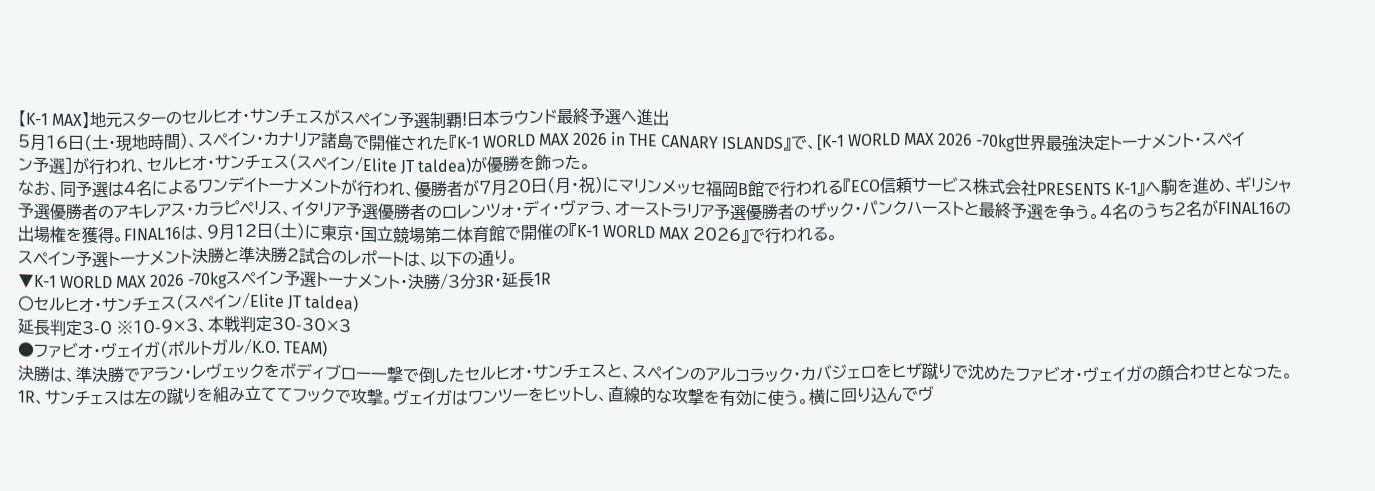【K-1 MAX】地元スターのセルヒオ・サンチェスがスペイン予選制覇!日本ラウンド最終予選へ進出
5月16日(土・現地時間)、スペイン・カナリア諸島で開催された『K-1 WORLD MAX 2026 in THE CANARY ISLANDS』で、[K-1 WORLD MAX 2026 -70kg世界最強決定トーナメント・スペイン予選]が行われ、セルヒオ・サンチェス(スペイン/Elite JT taldea)が優勝を飾った。
なお、同予選は4名によるワンデイトーナメントが行われ、優勝者が7月20日(月・祝)にマリンメッセ福岡B館で行われる『ECO信頼サービス株式会社PRESENTS K-1』へ駒を進め、ギリシャ予選優勝者のアキレアス・カラピペリス、イタリア予選優勝者のロレンツォ・ディ・ヴァラ、オーストラリア予選優勝者のザック・パンクハーストと最終予選を争う。4名のうち2名がFINAL16の出場権を獲得。FINAL16は、9月12日(土)に東京・国立競場第二体育館で開催の『K-1 WORLD MAX 2026』で行われる。
スペイン予選トーナメント決勝と準決勝2試合のレポートは、以下の通り。
▼K-1 WORLD MAX 2026 -70kgスペイン予選トーナメント・決勝/3分3R・延長1R
〇セルヒオ・サンチェス(スペイン/Elite JT taldea)
延長判定3-0 ※10-9×3、本戦判定30-30×3
●ファビオ・ヴェイガ(ポルトガル/K.O. TEAM)
決勝は、準決勝でアラン・レヴェックをボディブロー一撃で倒したセルヒオ・サンチェスと、スペインのアルコラック・カバジェロをヒザ蹴りで沈めたファビオ・ヴェイガの顔合わせとなった。
1R、サンチェスは左の蹴りを組み立ててフックで攻撃。ヴェイガはワンツーをヒットし、直線的な攻撃を有効に使う。横に回り込んでヴ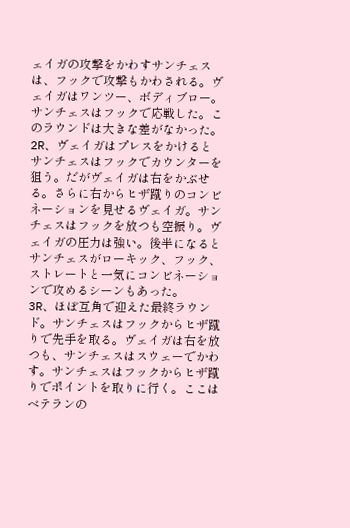ェイガの攻撃をかわすサンチェスは、フックで攻撃もかわされる。ヴェイガはワンツー、ボディブロー。サンチェスはフックで応戦した。このラウンドは大きな差がなかった。
2R、ヴェイガはプレスをかけるとサンチェスはフックでカウンターを狙う。だがヴェイガは右をかぶせる。さらに右からヒザ蹴りのコンビネーションを見せるヴェイガ。サンチェスはフックを放つも空振り。ヴェイガの圧力は強い。後半になるとサンチェスがローキック、フック、ストレートと一気にコンビネーションで攻めるシーンもあった。
3R、ほぼ互角で迎えた最終ラウンド。サンチェスはフックからヒザ蹴りで先手を取る。ヴェイガは右を放つも、サンチェスはスウェーでかわす。サンチェスはフックからヒザ蹴りでポイントを取りに行く。ここはベテランの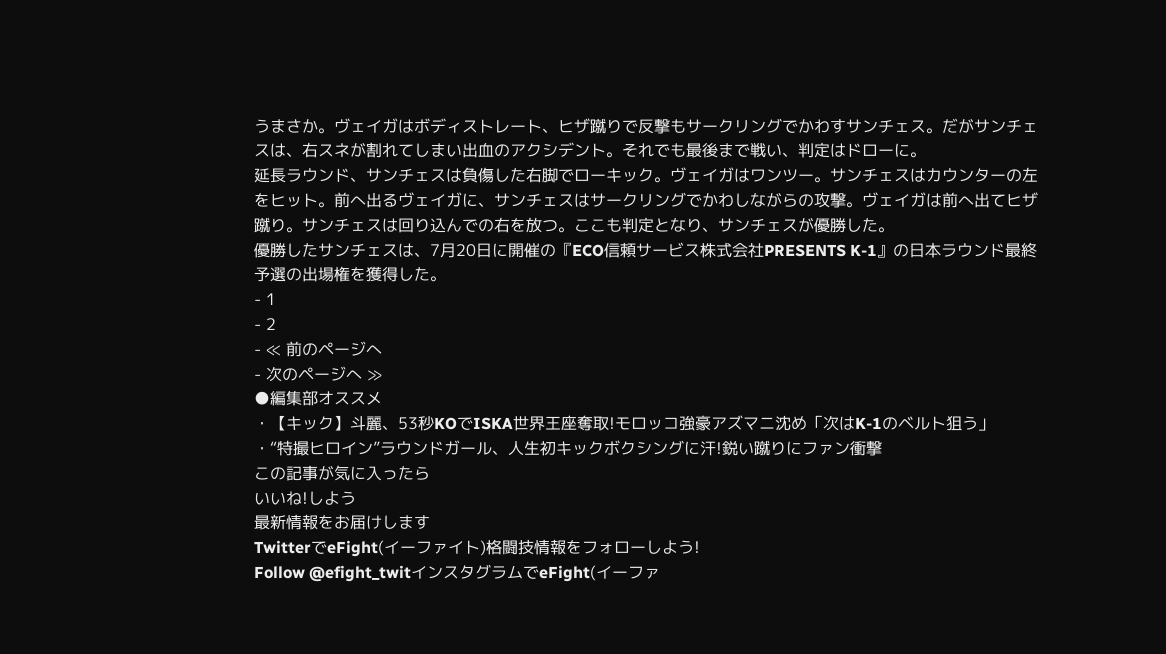うまさか。ヴェイガはボディストレート、ヒザ蹴りで反撃もサークリングでかわすサンチェス。だがサンチェスは、右スネが割れてしまい出血のアクシデント。それでも最後まで戦い、判定はドローに。
延長ラウンド、サンチェスは負傷した右脚でローキック。ヴェイガはワンツー。サンチェスはカウンターの左をヒット。前へ出るヴェイガに、サンチェスはサークリングでかわしながらの攻撃。ヴェイガは前へ出てヒザ蹴り。サンチェスは回り込んでの右を放つ。ここも判定となり、サンチェスが優勝した。
優勝したサンチェスは、7月20日に開催の『ECO信頼サービス株式会社PRESENTS K-1』の日本ラウンド最終予選の出場権を獲得した。
- 1
- 2
- ≪ 前のページへ
- 次のページへ ≫
●編集部オススメ
・【キック】斗麗、53秒KOでISKA世界王座奪取!モロッコ強豪アズマニ沈め「次はK-1のベルト狙う」
・“特撮ヒロイン”ラウンドガール、人生初キックボクシングに汗!鋭い蹴りにファン衝撃
この記事が気に入ったら
いいね!しよう
最新情報をお届けします
TwitterでeFight(イーファイト)格闘技情報をフォローしよう!
Follow @efight_twitインスタグラムでeFight(イーファ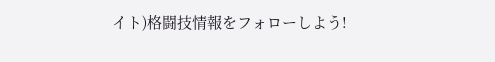イト)格闘技情報をフォローしよう!